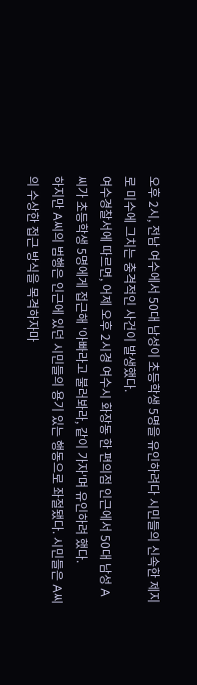오후 2시, 전남 여수에서 50대 남성이 초등학생 5명을 유인하려다 시민들의 신속한 제지로 미수에 그치는 충격적인 사건이 발생했다.
여수경찰서에 따르면, 어제 오후 2시경 여수시 화장동 한 편의점 인근에서 50대 남성 A씨가 초등학생 5명에게 접근해 '아빠라고 불러봐라, 같이 가자'며 유인하려 했다.
하지만 A씨의 범행은 인근에 있던 시민들의 용기 있는 행동으로 좌절됐다. 시민들은 A씨의 수상한 접근 방식을 목격하자마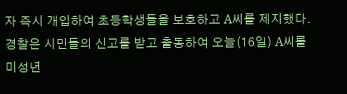자 즉시 개입하여 초등학생들을 보호하고 A씨를 제지했다.
경찰은 시민들의 신고를 받고 출동하여 오늘(16일) A씨를 미성년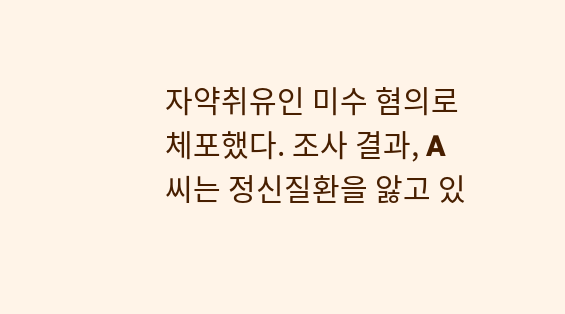자약취유인 미수 혐의로 체포했다. 조사 결과, A씨는 정신질환을 앓고 있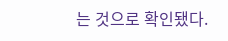는 것으로 확인됐다.